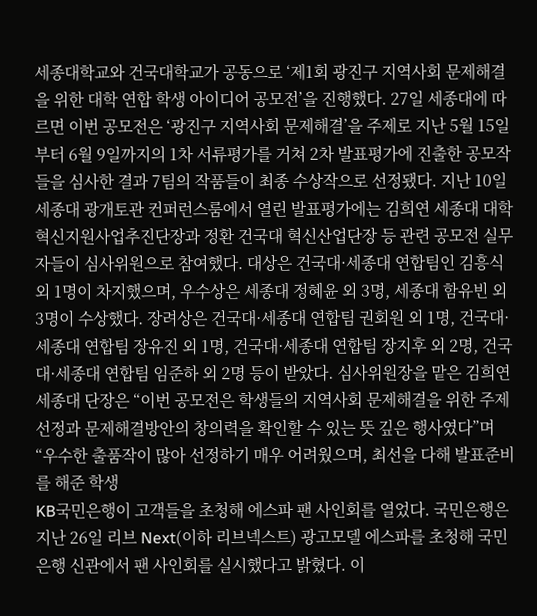세종대학교와 건국대학교가 공동으로 ‘제1회 광진구 지역사회 문제해결을 위한 대학 연합 학생 아이디어 공모전’을 진행했다. 27일 세종대에 따르면 이번 공모전은 ‘광진구 지역사회 문제해결’을 주제로 지난 5월 15일부터 6월 9일까지의 1차 서류평가를 거쳐 2차 발표평가에 진출한 공모작들을 심사한 결과 7팀의 작품들이 최종 수상작으로 선정됐다. 지난 10일 세종대 광개토관 컨퍼런스룸에서 열린 발표평가에는 김희연 세종대 대학혁신지원사업추진단장과 정환 건국대 혁신산업단장 등 관련 공모전 실무자들이 심사위원으로 참여했다. 대상은 건국대·세종대 연합팀인 김흥식 외 1명이 차지했으며, 우수상은 세종대 정혜윤 외 3명, 세종대 함유빈 외 3명이 수상했다. 장려상은 건국대·세종대 연합팀 권회원 외 1명, 건국대·세종대 연합팀 장유진 외 1명, 건국대·세종대 연합팀 장지후 외 2명, 건국대·세종대 연합팀 임준하 외 2명 등이 받았다. 심사위원장을 맡은 김희연 세종대 단장은 “이번 공모전은 학생들의 지역사회 문제해결을 위한 주제선정과 문제해결방안의 창의력을 확인할 수 있는 뜻 깊은 행사였다”며 “우수한 출품작이 많아 선정하기 매우 어려웠으며, 최선을 다해 발표준비를 해준 학생
KB국민은행이 고객들을 초청해 에스파 팬 사인회를 열었다. 국민은행은 지난 26일 리브 Next(이하 리브넥스트) 광고모델 에스파를 초청해 국민은행 신관에서 팬 사인회를 실시했다고 밝혔다. 이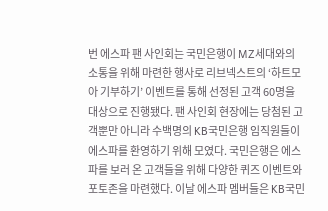번 에스파 팬 사인회는 국민은행이 MZ세대와의 소통을 위해 마련한 행사로 리브넥스트의 ‘하트모아 기부하기’ 이벤트를 통해 선정된 고객 60명을 대상으로 진행됐다. 팬 사인회 현장에는 당첨된 고객뿐만 아니라 수백명의 KB국민은행 임직원들이 에스파를 환영하기 위해 모였다. 국민은행은 에스파를 보러 온 고객들을 위해 다양한 퀴즈 이벤트와 포토존을 마련했다. 이날 에스파 멤버들은 KB국민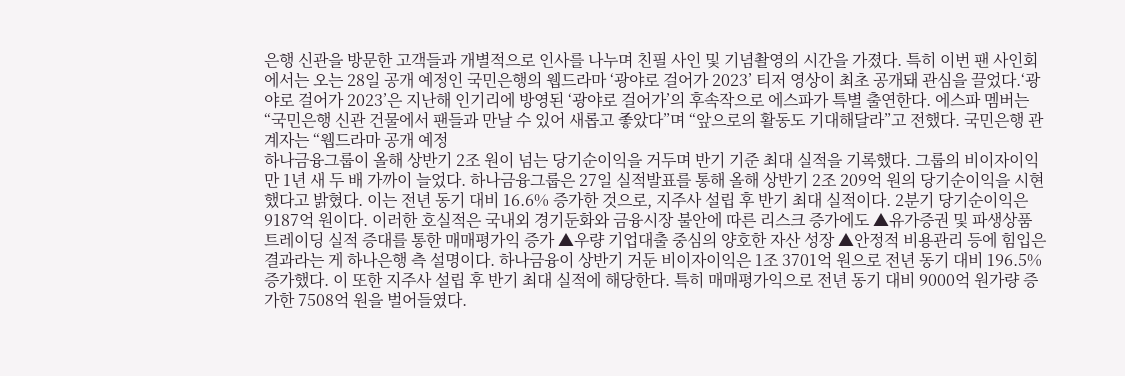은행 신관을 방문한 고객들과 개별적으로 인사를 나누며 친필 사인 및 기념촬영의 시간을 가졌다. 특히 이번 팬 사인회에서는 오는 28일 공개 예정인 국민은행의 웹드라마 ‘광야로 걸어가 2023’ 티저 영상이 최초 공개돼 관심을 끌었다.‘광야로 걸어가 2023’은 지난해 인기리에 방영된 ‘광야로 걸어가’의 후속작으로 에스파가 특별 출연한다. 에스파 멤버는 “국민은행 신관 건물에서 팬들과 만날 수 있어 새롭고 좋았다”며 “앞으로의 활동도 기대해달라”고 전했다. 국민은행 관계자는 “웹드라마 공개 예정
하나금융그룹이 올해 상반기 2조 원이 넘는 당기순이익을 거두며 반기 기준 최대 실적을 기록했다. 그룹의 비이자이익만 1년 새 두 배 가까이 늘었다. 하나금융그룹은 27일 실적발표를 통해 올해 상반기 2조 209억 원의 당기순이익을 시현했다고 밝혔다. 이는 전년 동기 대비 16.6% 증가한 것으로, 지주사 설립 후 반기 최대 실적이다. 2분기 당기순이익은 9187억 원이다. 이러한 호실적은 국내외 경기둔화와 금융시장 불안에 따른 리스크 증가에도 ▲유가증권 및 파생상품 트레이딩 실적 증대를 통한 매매평가익 증가 ▲우량 기업대출 중심의 양호한 자산 성장 ▲안정적 비용관리 등에 힘입은 결과라는 게 하나은행 측 설명이다. 하나금융이 상반기 거둔 비이자이익은 1조 3701억 원으로 전년 동기 대비 196.5% 증가했다. 이 또한 지주사 설립 후 반기 최대 실적에 해당한다. 특히 매매평가익으로 전년 동기 대비 9000억 원가량 증가한 7508억 원을 벌어들였다.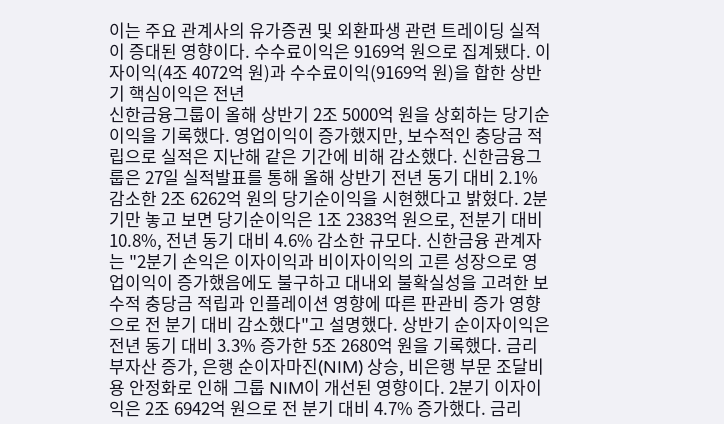이는 주요 관계사의 유가증권 및 외환파생 관련 트레이딩 실적이 증대된 영향이다. 수수료이익은 9169억 원으로 집계됐다. 이자이익(4조 4072억 원)과 수수료이익(9169억 원)을 합한 상반기 핵심이익은 전년
신한금융그룹이 올해 상반기 2조 5000억 원을 상회하는 당기순이익을 기록했다. 영업이익이 증가했지만, 보수적인 충당금 적립으로 실적은 지난해 같은 기간에 비해 감소했다. 신한금융그룹은 27일 실적발표를 통해 올해 상반기 전년 동기 대비 2.1% 감소한 2조 6262억 원의 당기순이익을 시현했다고 밝혔다. 2분기만 놓고 보면 당기순이익은 1조 2383억 원으로, 전분기 대비 10.8%, 전년 동기 대비 4.6% 감소한 규모다. 신한금융 관계자는 "2분기 손익은 이자이익과 비이자이익의 고른 성장으로 영업이익이 증가했음에도 불구하고 대내외 불확실성을 고려한 보수적 충당금 적립과 인플레이션 영향에 따른 판관비 증가 영향으로 전 분기 대비 감소했다"고 설명했다. 상반기 순이자이익은 전년 동기 대비 3.3% 증가한 5조 2680억 원을 기록했다. 금리부자산 증가, 은행 순이자마진(NIM) 상승, 비은행 부문 조달비용 안정화로 인해 그룹 NIM이 개선된 영향이다. 2분기 이자이익은 2조 6942억 원으로 전 분기 대비 4.7% 증가했다. 금리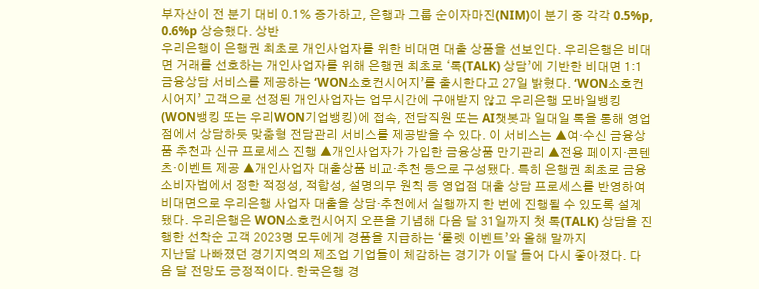부자산이 전 분기 대비 0.1% 증가하고, 은행과 그룹 순이자마진(NIM)이 분기 중 각각 0.5%p, 0.6%p 상승했다. 상반
우리은행이 은행권 최초로 개인사업자를 위한 비대면 대출 상품을 선보인다. 우리은행은 비대면 거래를 선호하는 개인사업자를 위해 은행권 최초로 ‘톡(TALK) 상담’에 기반한 비대면 1:1 금융상담 서비스를 제공하는 ‘WON소호컨시어지’를 출시한다고 27일 밝혔다. ‘WON소호컨시어지’ 고객으로 선정된 개인사업자는 업무시간에 구애받지 않고 우리은행 모바일뱅킹(WON뱅킹 또는 우리WON기업뱅킹)에 접속, 전담직원 또는 AI챗봇과 일대일 톡을 통해 영업점에서 상담하듯 맞춤형 전담관리 서비스를 제공받을 수 있다. 이 서비스는 ▲여·수신 금융상품 추천과 신규 프로세스 진행 ▲개인사업자가 가입한 금융상품 만기관리 ▲전용 페이지·콘텐츠·이벤트 제공 ▲개인사업자 대출상품 비교·추천 등으로 구성됐다. 특히 은행권 최초로 금융소비자법에서 정한 적정성, 적합성, 설명의무 원칙 등 영업점 대출 상담 프로세스를 반영하여 비대면으로 우리은행 사업자 대출을 상담·추천에서 실행까지 한 번에 진행될 수 있도록 설계됐다. 우리은행은 WON소호컨시어지 오픈을 기념해 다음 달 31일까지 첫 톡(TALK) 상담을 진행한 선착순 고객 2023명 모두에게 경품을 지급하는 ‘룰렛 이벤트’와 올해 말까지
지난달 나빠졌던 경기지역의 제조업 기업들이 체감하는 경기가 이달 들어 다시 좋아졌다. 다음 달 전망도 긍정적이다. 한국은행 경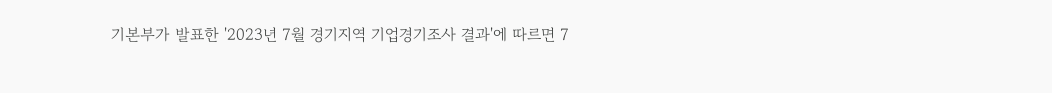기본부가 발표한 '2023년 7월 경기지역 기업경기조사 결과'에 따르면 7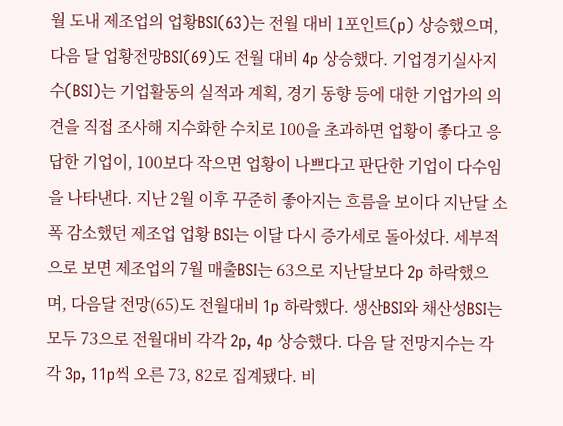월 도내 제조업의 업황BSI(63)는 전월 대비 1포인트(p) 상승했으며, 다음 달 업황전망BSI(69)도 전월 대비 4p 상승했다. 기업경기실사지수(BSI)는 기업활동의 실적과 계획, 경기 동향 등에 대한 기업가의 의견을 직접 조사해 지수화한 수치로 100을 초과하면 업황이 좋다고 응답한 기업이, 100보다 작으면 업황이 나쁘다고 판단한 기업이 다수임을 나타낸다. 지난 2월 이후 꾸준히 좋아지는 흐름을 보이다 지난달 소폭 감소했던 제조업 업황 BSI는 이달 다시 증가세로 돌아섰다. 세부적으로 보면 제조업의 7월 매출BSI는 63으로 지난달보다 2p 하락했으며, 다음달 전망(65)도 전월대비 1p 하락했다. 생산BSI와 채산성BSI는 모두 73으로 전월대비 각각 2p, 4p 상승했다. 다음 달 전망지수는 각각 3p, 11p씩 오른 73, 82로 집계됐다. 비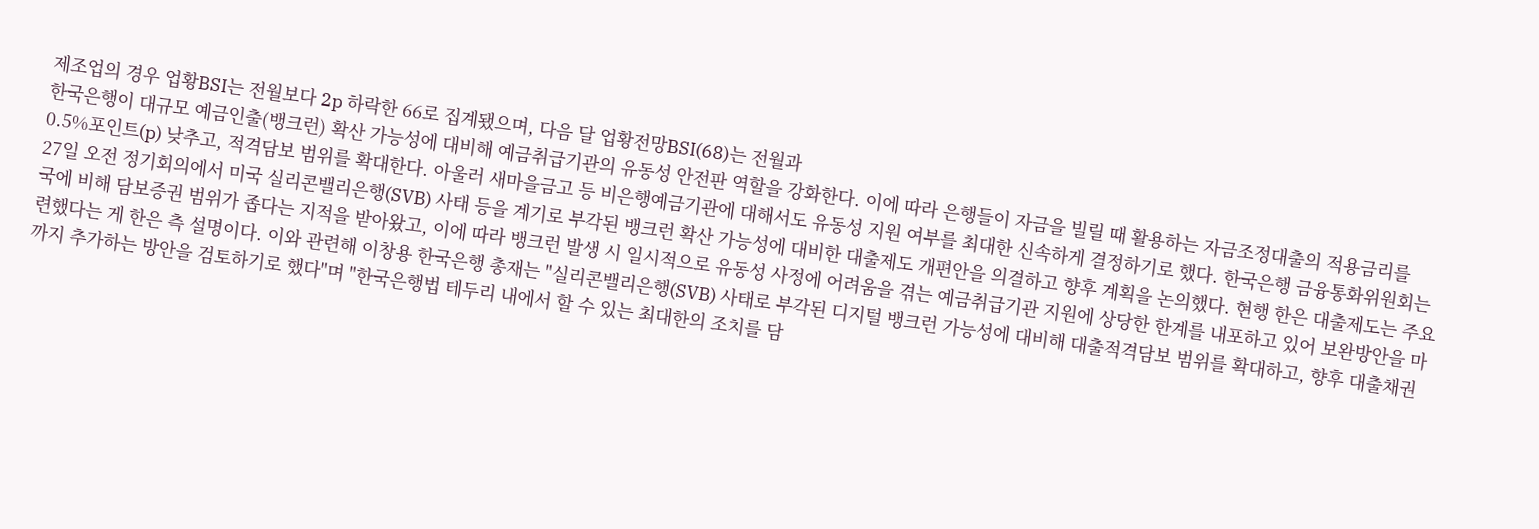제조업의 경우 업황BSI는 전월보다 2p 하락한 66로 집계됐으며, 다음 달 업황전망BSI(68)는 전월과
한국은행이 대규모 예금인출(뱅크런) 확산 가능성에 대비해 예금취급기관의 유동성 안전판 역할을 강화한다. 이에 따라 은행들이 자금을 빌릴 때 활용하는 자금조정대출의 적용금리를 0.5%포인트(p) 낮추고, 적격담보 범위를 확대한다. 아울러 새마을금고 등 비은행예금기관에 대해서도 유동성 지원 여부를 최대한 신속하게 결정하기로 했다. 한국은행 금융통화위원회는 27일 오전 정기회의에서 미국 실리콘밸리은행(SVB) 사태 등을 계기로 부각된 뱅크런 확산 가능성에 대비한 대출제도 개편안을 의결하고 향후 계획을 논의했다. 현행 한은 대출제도는 주요국에 비해 담보증권 범위가 좁다는 지적을 받아왔고, 이에 따라 뱅크런 발생 시 일시적으로 유동성 사정에 어려움을 겪는 예금취급기관 지원에 상당한 한계를 내포하고 있어 보완방안을 마련했다는 게 한은 측 설명이다. 이와 관련해 이창용 한국은행 총재는 "실리콘밸리은행(SVB) 사태로 부각된 디지털 뱅크런 가능성에 대비해 대출적격담보 범위를 확대하고, 향후 대출채권까지 추가하는 방안을 검토하기로 했다"며 "한국은행법 테두리 내에서 할 수 있는 최대한의 조치를 담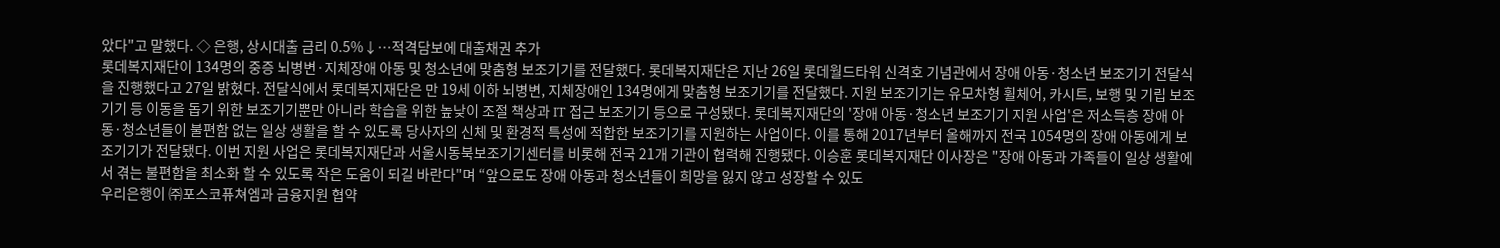았다"고 말했다. ◇ 은행, 상시대출 금리 0.5%↓…적격담보에 대출채권 추가
롯데복지재단이 134명의 중증 뇌병변·지체장애 아동 및 청소년에 맞춤형 보조기기를 전달했다. 롯데복지재단은 지난 26일 롯데월드타워 신격호 기념관에서 장애 아동·청소년 보조기기 전달식을 진행했다고 27일 밝혔다. 전달식에서 롯데복지재단은 만 19세 이하 뇌병변, 지체장애인 134명에게 맞춤형 보조기기를 전달했다. 지원 보조기기는 유모차형 휠체어, 카시트, 보행 및 기립 보조기기 등 이동을 돕기 위한 보조기기뿐만 아니라 학습을 위한 높낮이 조절 책상과 IT 접근 보조기기 등으로 구성됐다. 롯데복지재단의 '장애 아동·청소년 보조기기 지원 사업'은 저소득층 장애 아동·청소년들이 불편함 없는 일상 생활을 할 수 있도록 당사자의 신체 및 환경적 특성에 적합한 보조기기를 지원하는 사업이다. 이를 통해 2017년부터 올해까지 전국 1054명의 장애 아동에게 보조기기가 전달됐다. 이번 지원 사업은 롯데복지재단과 서울시동북보조기기센터를 비롯해 전국 21개 기관이 협력해 진행됐다. 이승훈 롯데복지재단 이사장은 "장애 아동과 가족들이 일상 생활에서 겪는 불편함을 최소화 할 수 있도록 작은 도움이 되길 바란다"며 “앞으로도 장애 아동과 청소년들이 희망을 잃지 않고 성장할 수 있도
우리은행이 ㈜포스코퓨쳐엠과 금융지원 협약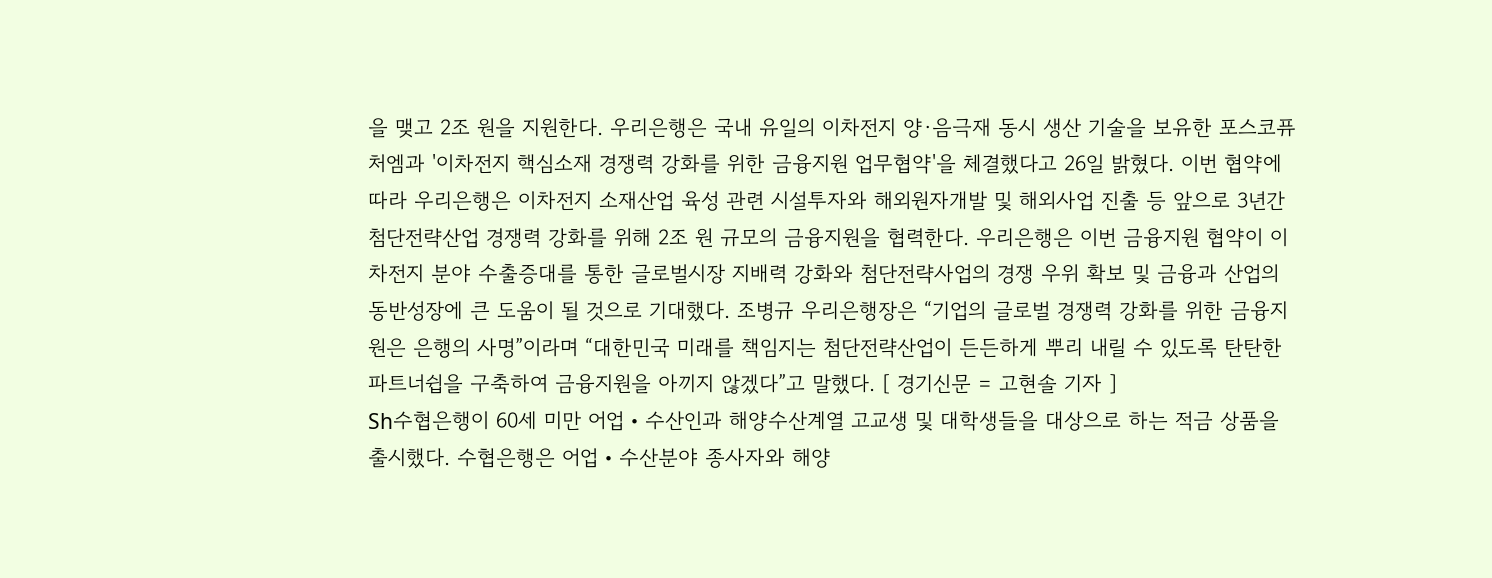을 맺고 2조 원을 지원한다. 우리은행은 국내 유일의 이차전지 양·음극재 동시 생산 기술을 보유한 포스코퓨처엠과 '이차전지 핵심소재 경쟁력 강화를 위한 금융지원 업무협약'을 체결했다고 26일 밝혔다. 이번 협약에 따라 우리은행은 이차전지 소재산업 육성 관련 시설투자와 해외원자개발 및 해외사업 진출 등 앞으로 3년간 첨단전략산업 경쟁력 강화를 위해 2조 원 규모의 금융지원을 협력한다. 우리은행은 이번 금융지원 협약이 이차전지 분야 수출증대를 통한 글로벌시장 지배력 강화와 첨단전략사업의 경쟁 우위 확보 및 금융과 산업의 동반성장에 큰 도움이 될 것으로 기대했다. 조병규 우리은행장은 “기업의 글로벌 경쟁력 강화를 위한 금융지원은 은행의 사명”이라며 “대한민국 미래를 책임지는 첨단전략산업이 든든하게 뿌리 내릴 수 있도록 탄탄한 파트너쉽을 구축하여 금융지원을 아끼지 않겠다”고 말했다. [ 경기신문 = 고현솔 기자 ]
Sh수협은행이 60세 미만 어업‧수산인과 해양수산계열 고교생 및 대학생들을 대상으로 하는 적금 상품을 출시했다. 수협은행은 어업‧수산분야 종사자와 해양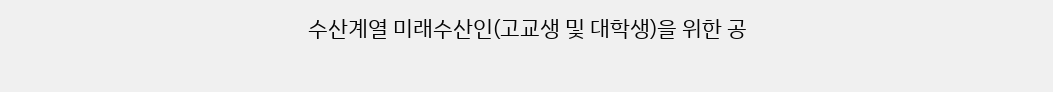수산계열 미래수산인(고교생 및 대학생)을 위한 공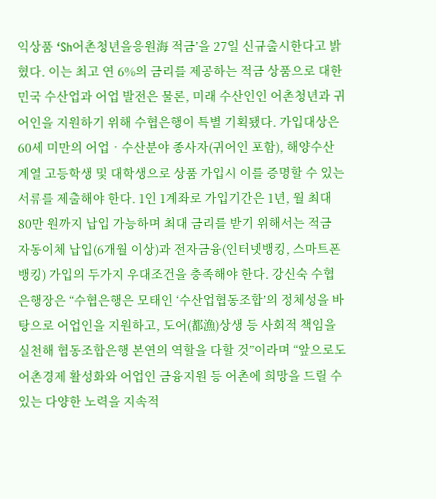익상품 ‘Sh어촌청년을응원海 적금’을 27일 신규출시한다고 밝혔다. 이는 최고 연 6%의 금리를 제공하는 적금 상품으로 대한민국 수산업과 어업 발전은 물론, 미래 수산인인 어촌청년과 귀어인을 지원하기 위해 수협은행이 특별 기획됐다. 가입대상은 60세 미만의 어업‧수산분야 종사자(귀어인 포함), 해양수산계열 고등학생 및 대학생으로 상품 가입시 이를 증명할 수 있는 서류를 제출해야 한다. 1인 1계좌로 가입기간은 1년, 월 최대 80만 원까지 납입 가능하며 최대 금리를 받기 위해서는 적금 자동이체 납입(6개월 이상)과 전자금융(인터넷뱅킹, 스마트폰뱅킹) 가입의 두가지 우대조건을 충족해야 한다. 강신숙 수협은행장은 “수협은행은 모태인 ‘수산업협동조합’의 정체성을 바탕으로 어업인을 지원하고, 도어(都漁)상생 등 사회적 책임을 실천해 협동조합은행 본연의 역할을 다할 것”이라며 “앞으로도 어촌경제 활성화와 어업인 금융지원 등 어촌에 희망을 드릴 수 있는 다양한 노력을 지속적